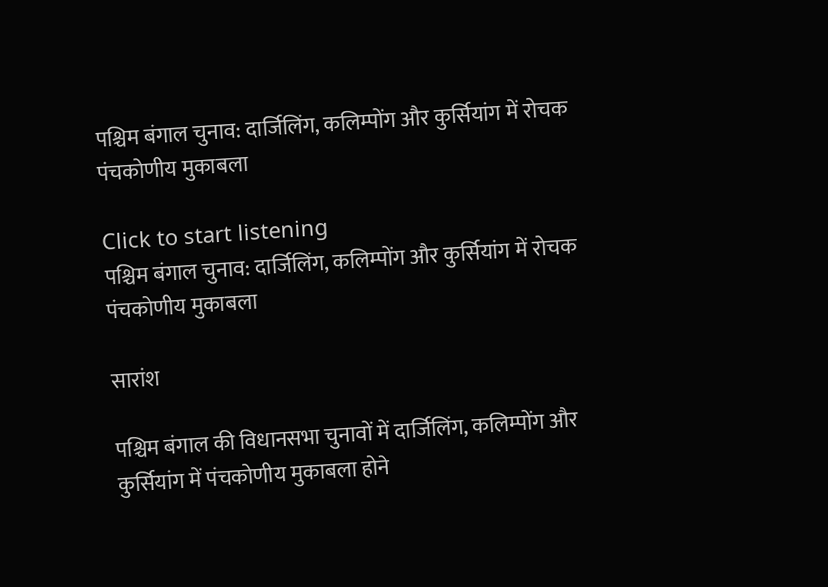पश्चिम बंगाल चुनाव: दार्जिलिंग, कलिम्पोंग और कुर्सियांग में रोचक पंचकोणीय मुकाबला

Click to start listening
पश्चिम बंगाल चुनाव: दार्जिलिंग, कलिम्पोंग और कुर्सियांग में रोचक पंचकोणीय मुकाबला

सारांश

पश्चिम बंगाल की विधानसभा चुनावों में दार्जिलिंग, कलिम्पोंग और कुर्सियांग में पंचकोणीय मुकाबला होने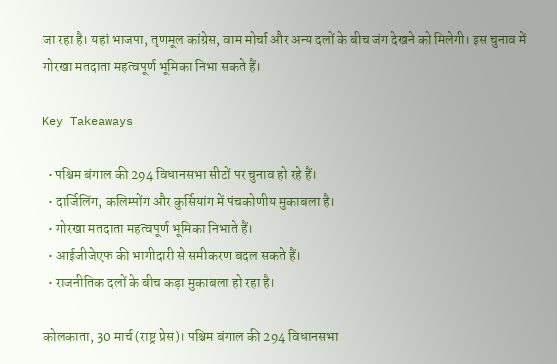जा रहा है। यहां भाजपा, तृणमूल कांग्रेस, वाम मोर्चा और अन्य दलों के बीच जंग देखने को मिलेगी। इस चुनाव में गोरखा मतदाता महत्वपूर्ण भूमिका निभा सकते हैं।

Key Takeaways

  • पश्चिम बंगाल की 294 विधानसभा सीटों पर चुनाव हो रहे हैं।
  • दार्जिलिंग, कलिम्पोंग और कुर्सियांग में पंचकोणीय मुकाबला है।
  • गोरखा मतदाता महत्वपूर्ण भूमिका निभाते हैं।
  • आईजीजेएफ की भागीदारी से समीकरण बदल सकते हैं।
  • राजनीतिक दलों के बीच कड़ा मुकाबला हो रहा है।

कोलकाता, 30 मार्च (राष्ट्र प्रेस)। पश्चिम बंगाल की 294 विधानसभा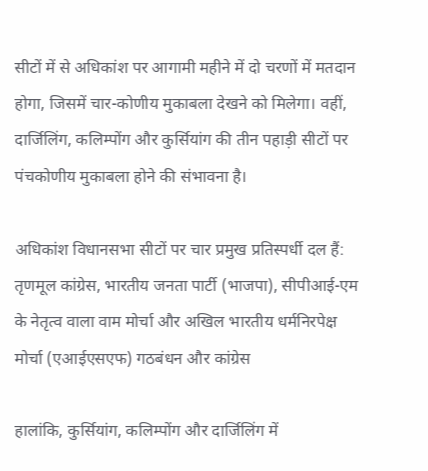सीटों में से अधिकांश पर आगामी महीने में दो चरणों में मतदान होगा, जिसमें चार-कोणीय मुकाबला देखने को मिलेगा। वहीं, दार्जिलिंग, कलिम्पोंग और कुर्सियांग की तीन पहाड़ी सीटों पर पंचकोणीय मुकाबला होने की संभावना है।

अधिकांश विधानसभा सीटों पर चार प्रमुख प्रतिस्पर्धी दल हैं: तृणमूल कांग्रेस, भारतीय जनता पार्टी (भाजपा), सीपीआई-एम के नेतृत्व वाला वाम मोर्चा और अखिल भारतीय धर्मनिरपेक्ष मोर्चा (एआईएसएफ) गठबंधन और कांग्रेस

हालांकि, कुर्सियांग, कलिम्पोंग और दार्जिलिंग में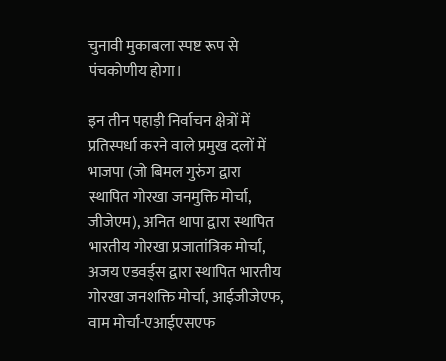चुनावी मुकाबला स्पष्ट रूप से पंचकोणीय होगा।

इन तीन पहाड़ी निर्वाचन क्षेत्रों में प्रतिस्पर्धा करने वाले प्रमुख दलों में भाजपा (जो बिमल गुरुंग द्वारा स्थापित गोरखा जनमुक्ति मोर्चा, जीजेएम), अनित थापा द्वारा स्थापित भारतीय गोरखा प्रजातांत्रिक मोर्चा, अजय एडवर्ड्स द्वारा स्थापित भारतीय गोरखा जनशक्ति मोर्चा, आईजीजेएफ, वाम मोर्चा-एआईएसएफ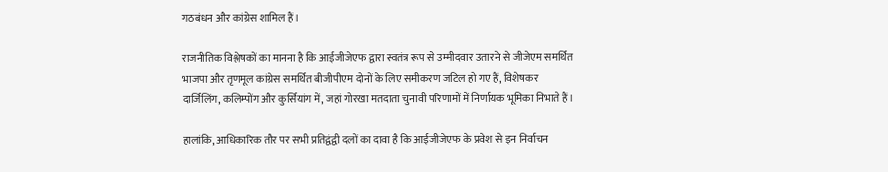गठबंधन और कांग्रेस शामिल हैं।

राजनीतिक विश्लेषकों का मानना है कि आईजीजेएफ द्वारा स्वतंत्र रूप से उम्मीदवार उतारने से जीजेएम समर्थित भाजपा और तृणमूल कांग्रेस समर्थित बीजीपीएम दोनों के लिए समीकरण जटिल हो गए हैं, विशेषकर दार्जिलिंग, कलिम्पोंग और कुर्सियांग में, जहां गोरखा मतदाता चुनावी परिणामों में निर्णायक भूमिका निभाते हैं।

हालांकि, आधिकारिक तौर पर सभी प्रतिद्वंद्वी दलों का दावा है कि आईजीजेएफ के प्रवेश से इन निर्वाचन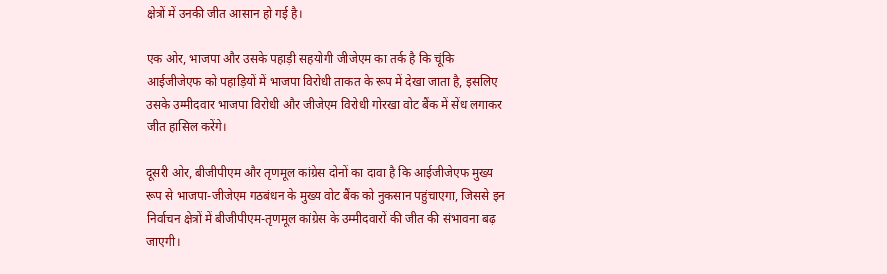क्षेत्रों में उनकी जीत आसान हो गई है।

एक ओर, भाजपा और उसके पहाड़ी सहयोगी जीजेएम का तर्क है कि चूंकि आईजीजेएफ को पहाड़ियों में भाजपा विरोधी ताकत के रूप में देखा जाता है, इसलिए उसके उम्मीदवार भाजपा विरोधी और जीजेएम विरोधी गोरखा वोट बैंक में सेंध लगाकर जीत हासिल करेंगे।

दूसरी ओर, बीजीपीएम और तृणमूल कांग्रेस दोनों का दावा है कि आईजीजेएफ मुख्य रूप से भाजपा-जीजेएम गठबंधन के मुख्य वोट बैंक को नुकसान पहुंचाएगा, जिससे इन निर्वाचन क्षेत्रों में बीजीपीएम-तृणमूल कांग्रेस के उम्मीदवारों की जीत की संभावना बढ़ जाएगी।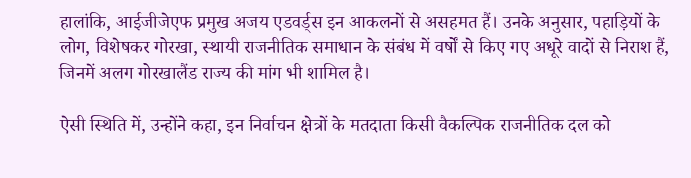हालांकि, आईजीजेएफ प्रमुख अजय एडवर्ड्स इन आकलनों से असहमत हैं। उनके अनुसार, पहाड़ियों के लोग, विशेषकर गोरखा, स्थायी राजनीतिक समाधान के संबंध में वर्षों से किए गए अधूरे वादों से निराश हैं, जिनमें अलग गोरखालैंड राज्य की मांग भी शामिल है।

ऐसी स्थिति में, उन्होंने कहा, इन निर्वाचन क्षेत्रों के मतदाता किसी वैकल्पिक राजनीतिक दल को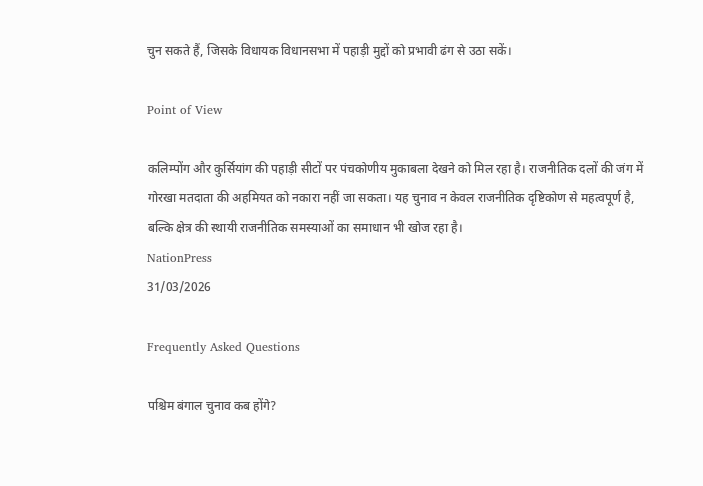चुन सकते हैं, जिसके विधायक विधानसभा में पहाड़ी मुद्दों को प्रभावी ढंग से उठा सकें।

Point of View

कलिम्पोंग और कुर्सियांग की पहाड़ी सीटों पर पंचकोणीय मुकाबला देखने को मिल रहा है। राजनीतिक दलों की जंग में गोरखा मतदाता की अहमियत को नकारा नहीं जा सकता। यह चुनाव न केवल राजनीतिक दृष्टिकोण से महत्वपूर्ण है, बल्कि क्षेत्र की स्थायी राजनीतिक समस्याओं का समाधान भी खोज रहा है।
NationPress
31/03/2026

Frequently Asked Questions

पश्चिम बंगाल चुनाव कब होंगे?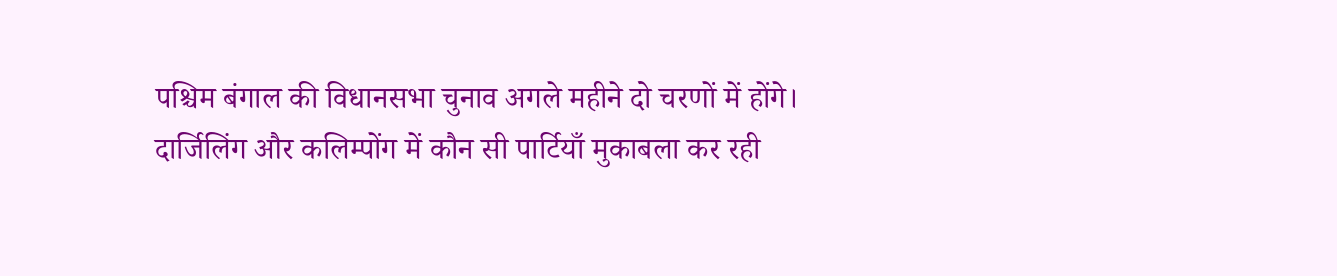पश्चिम बंगाल की विधानसभा चुनाव अगले महीने दो चरणों में होंगे।
दार्जिलिंग और कलिम्पोंग में कौन सी पार्टियाँ मुकाबला कर रही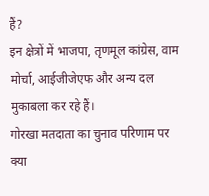हैं?
इन क्षेत्रों में भाजपा, तृणमूल कांग्रेस, वाम मोर्चा, आईजीजेएफ और अन्य दल मुकाबला कर रहे हैं।
गोरखा मतदाता का चुनाव परिणाम पर क्या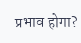प्रभाव होगा?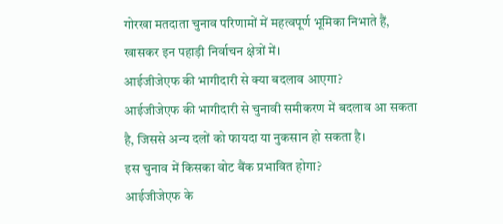गोरखा मतदाता चुनाव परिणामों में महत्वपूर्ण भूमिका निभाते हैं, खासकर इन पहाड़ी निर्वाचन क्षेत्रों में।
आईजीजेएफ की भागीदारी से क्या बदलाव आएगा?
आईजीजेएफ की भागीदारी से चुनावी समीकरण में बदलाव आ सकता है, जिससे अन्य दलों को फायदा या नुकसान हो सकता है।
इस चुनाव में किसका वोट बैंक प्रभावित होगा?
आईजीजेएफ के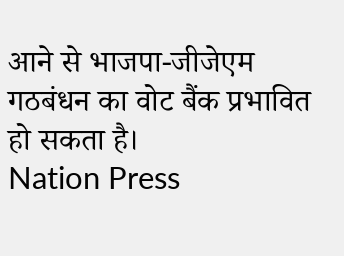आने से भाजपा-जीजेएम गठबंधन का वोट बैंक प्रभावित हो सकता है।
Nation Press